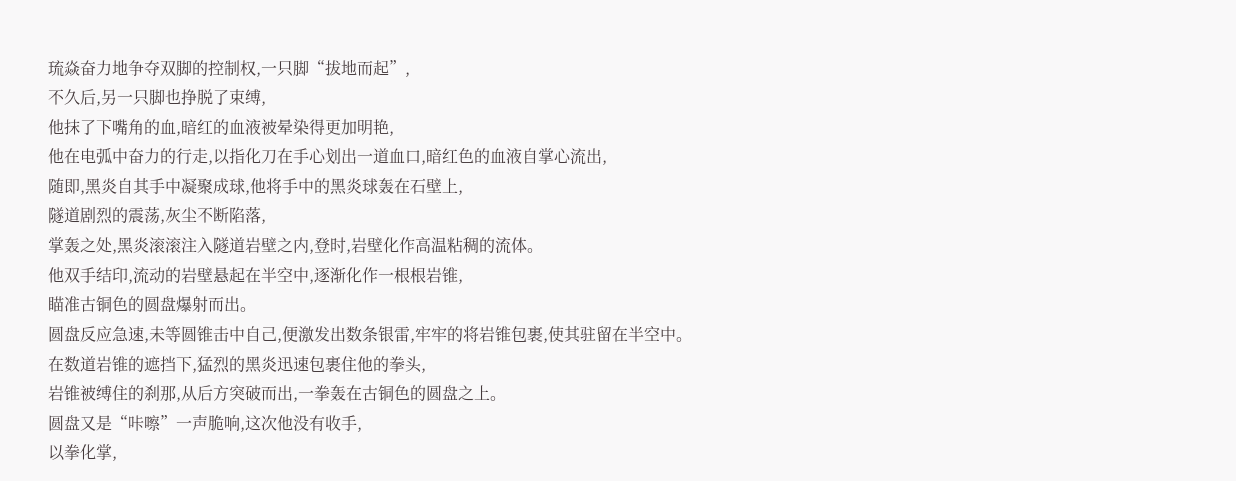琉焱奋力地争夺双脚的控制权,一只脚“拔地而起”,
不久后,另一只脚也挣脱了束缚,
他抹了下嘴角的血,暗红的血液被晕染得更加明艳,
他在电弧中奋力的行走,以指化刀在手心划出一道血口,暗红色的血液自掌心流出,
随即,黑炎自其手中凝聚成球,他将手中的黑炎球轰在石壁上,
隧道剧烈的震荡,灰尘不断陷落,
掌轰之处,黑炎滚滚注入隧道岩壁之内,登时,岩壁化作高温粘稠的流体。
他双手结印,流动的岩壁悬起在半空中,逐渐化作一根根岩锥,
瞄准古铜色的圆盘爆射而出。
圆盘反应急速,未等圆锥击中自己,便激发出数条银雷,牢牢的将岩锥包裹,使其驻留在半空中。
在数道岩锥的遮挡下,猛烈的黑炎迅速包裹住他的拳头,
岩锥被缚住的刹那,从后方突破而出,一拳轰在古铜色的圆盘之上。
圆盘又是“咔嚓”一声脆响,这次他没有收手,
以拳化掌,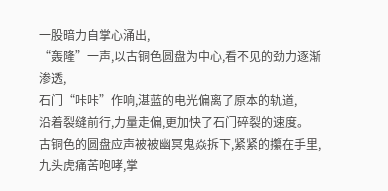一股暗力自掌心涌出,
“轰隆”一声,以古铜色圆盘为中心,看不见的劲力逐渐渗透,
石门“咔咔”作响,湛蓝的电光偏离了原本的轨道,
沿着裂缝前行,力量走偏,更加快了石门碎裂的速度。
古铜色的圆盘应声被被幽冥鬼焱拆下,紧紧的攥在手里,
九头虎痛苦咆哮,掌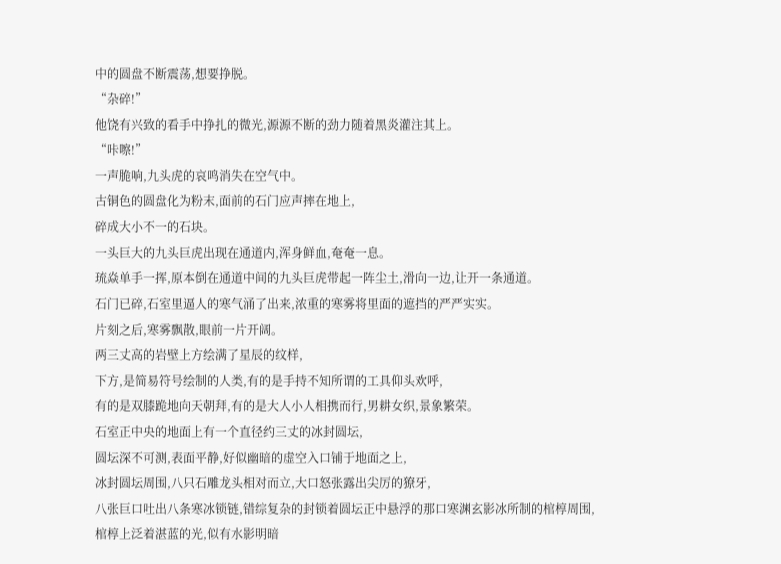中的圆盘不断震荡,想要挣脱。
“杂碎!”
他饶有兴致的看手中挣扎的微光,源源不断的劲力随着黑炎灌注其上。
“咔嚓!”
一声脆响,九头虎的哀鸣消失在空气中。
古铜色的圆盘化为粉末,面前的石门应声摔在地上,
碎成大小不一的石块。
一头巨大的九头巨虎出现在通道内,浑身鲜血,奄奄一息。
琉焱单手一挥,原本倒在通道中间的九头巨虎带起一阵尘土,滑向一边,让开一条通道。
石门已碎,石室里逼人的寒气涌了出来,浓重的寒雾将里面的遮挡的严严实实。
片刻之后,寒雾飘散,眼前一片开阔。
两三丈高的岩壁上方绘满了星辰的纹样,
下方,是简易符号绘制的人类,有的是手持不知所谓的工具仰头欢呼,
有的是双膝跪地向天朝拜,有的是大人小人相携而行,男耕女织,景象繁荣。
石室正中央的地面上有一个直径约三丈的冰封圆坛,
圆坛深不可测,表面平静,好似幽暗的虚空入口铺于地面之上,
冰封圆坛周围,八只石雕龙头相对而立,大口怒张露出尖厉的獠牙,
八张巨口吐出八条寒冰锁链,错综复杂的封锁着圆坛正中悬浮的那口寒渊玄影冰所制的棺椁周围,
棺椁上泛着湛蓝的光,似有水影明暗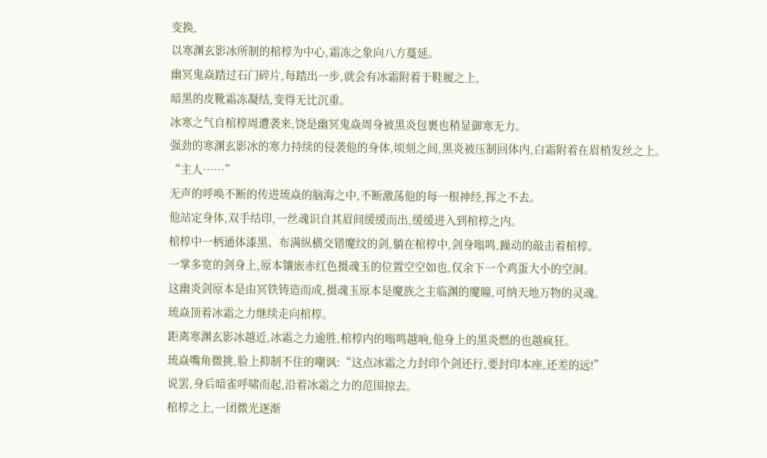变换,
以寒渊玄影冰所制的棺椁为中心,霜冻之象向八方蔓延。
幽冥鬼焱踏过石门碎片,每踏出一步,就会有冰霜附着于鞋履之上,
暗黑的皮靴霜冻凝结,变得无比沉重。
冰寒之气自棺椁周遭袭来,饶是幽冥鬼焱周身被黑炎包裹也稍显御寒无力。
强劲的寒渊玄影冰的寒力持续的侵袭他的身体,顷刻之间,黑炎被压制回体内,白霜附着在眉梢发丝之上。
“主人……”
无声的呼唤不断的传进琉焱的脑海之中,不断激荡他的每一根神经,挥之不去。
他站定身体,双手结印,一丝魂识自其眉间缓缓而出,缓缓进入到棺椁之内。
棺椁中一柄通体漆黑、布满纵横交错魔纹的剑,躺在棺椁中,剑身嗡鸣,躁动的敲击着棺椁。
一掌多宽的剑身上,原本镶嵌赤红色摄魂玉的位置空空如也,仅余下一个鸡蛋大小的空洞。
这幽炎剑原本是由冥铁铸造而成,摄魂玉原本是魔族之主临渊的魔瞳,可纳天地万物的灵魂。
琉焱顶着冰霜之力继续走向棺椁。
距离寒渊玄影冰越近,冰霜之力逾胜,棺椁内的嗡鸣越响,他身上的黑炎燃的也越疯狂。
琉焱嘴角微挑,脸上抑制不住的嘲讽:“这点冰霜之力封印个剑还行,要封印本座,还差的远!”
说罢,身后暗雀呼啸而起,沿着冰霜之力的范围掠去。
棺椁之上,一团微光逐渐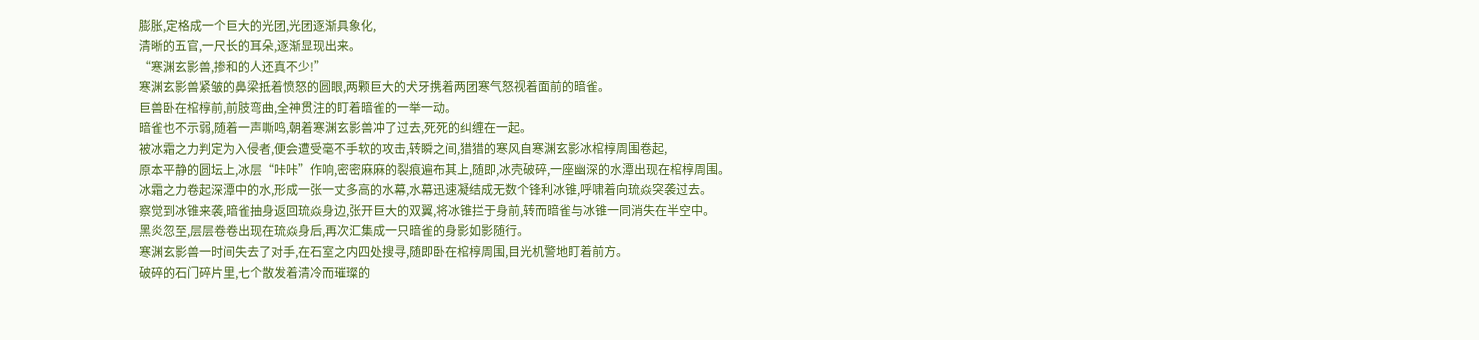膨胀,定格成一个巨大的光团,光团逐渐具象化,
清晰的五官,一尺长的耳朵,逐渐显现出来。
“寒渊玄影兽,掺和的人还真不少!”
寒渊玄影兽紧皱的鼻梁抵着愤怒的圆眼,两颗巨大的犬牙携着两团寒气怒视着面前的暗雀。
巨兽卧在棺椁前,前肢弯曲,全神贯注的盯着暗雀的一举一动。
暗雀也不示弱,随着一声嘶鸣,朝着寒渊玄影兽冲了过去,死死的纠缠在一起。
被冰霜之力判定为入侵者,便会遭受毫不手软的攻击,转瞬之间,猎猎的寒风自寒渊玄影冰棺椁周围卷起,
原本平静的圆坛上,冰层“咔咔”作响,密密麻麻的裂痕遍布其上,随即,冰壳破碎,一座幽深的水潭出现在棺椁周围。
冰霜之力卷起深潭中的水,形成一张一丈多高的水幕,水幕迅速凝结成无数个锋利冰锥,呼啸着向琉焱突袭过去。
察觉到冰锥来袭,暗雀抽身返回琉焱身边,张开巨大的双翼,将冰锥拦于身前,转而暗雀与冰锥一同消失在半空中。
黑炎忽至,层层卷卷出现在琉焱身后,再次汇集成一只暗雀的身影如影随行。
寒渊玄影兽一时间失去了对手,在石室之内四处搜寻,随即卧在棺椁周围,目光机警地盯着前方。
破碎的石门碎片里,七个散发着清冷而璀璨的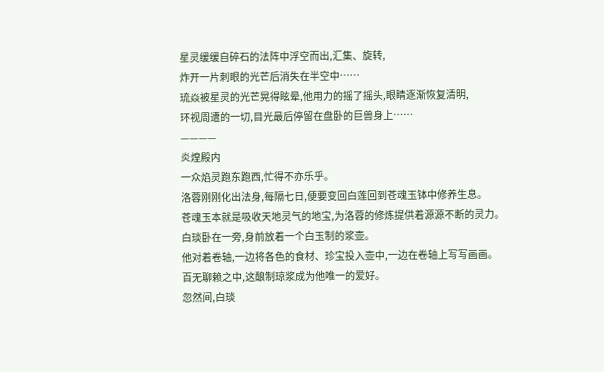星灵缓缓自碎石的法阵中浮空而出,汇集、旋转,
炸开一片刺眼的光芒后消失在半空中……
琉焱被星灵的光芒晃得眩晕,他用力的摇了摇头,眼睛逐渐恢复清明,
环视周遭的一切,目光最后停留在盘卧的巨兽身上……
————
炎煌殿内
一众焰灵跑东跑西,忙得不亦乐乎。
洛蓉刚刚化出法身,每隔七日,便要变回白莲回到苍魂玉钵中修养生息。
苍魂玉本就是吸收天地灵气的地宝,为洛蓉的修炼提供着源源不断的灵力。
白琰卧在一旁,身前放着一个白玉制的浆壶。
他对着卷轴,一边将各色的食材、珍宝投入壶中,一边在卷轴上写写画画。
百无聊赖之中,这酿制琼浆成为他唯一的爱好。
忽然间,白琰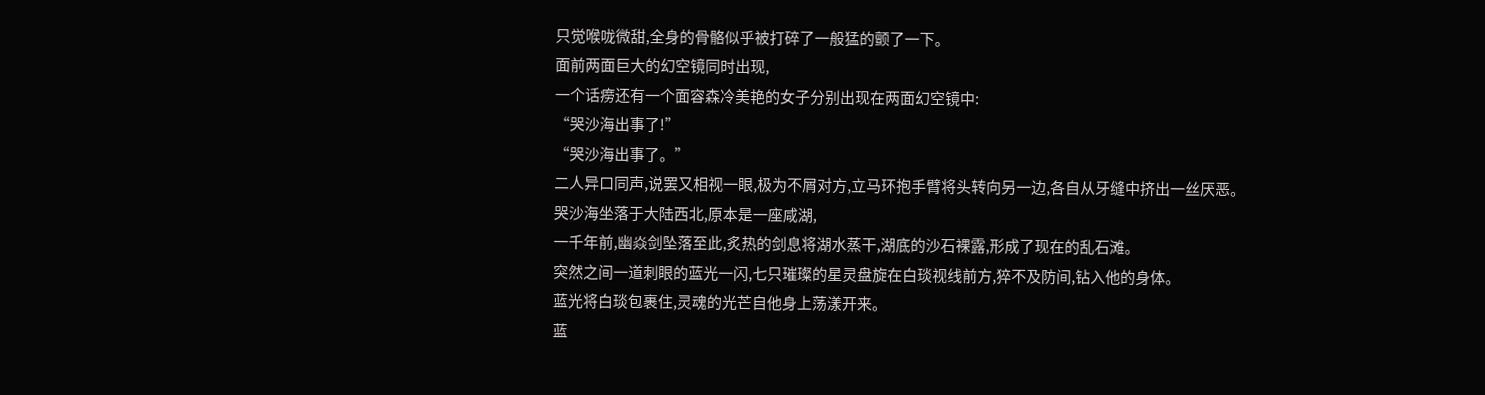只觉喉咙微甜,全身的骨骼似乎被打碎了一般猛的颤了一下。
面前两面巨大的幻空镜同时出现,
一个话痨还有一个面容森冷美艳的女子分别出现在两面幻空镜中:
“哭沙海出事了!”
“哭沙海出事了。”
二人异口同声,说罢又相视一眼,极为不屑对方,立马环抱手臂将头转向另一边,各自从牙缝中挤出一丝厌恶。
哭沙海坐落于大陆西北,原本是一座咸湖,
一千年前,幽焱剑坠落至此,炙热的剑息将湖水蒸干,湖底的沙石裸露,形成了现在的乱石滩。
突然之间一道刺眼的蓝光一闪,七只璀璨的星灵盘旋在白琰视线前方,猝不及防间,钻入他的身体。
蓝光将白琰包裹住,灵魂的光芒自他身上荡漾开来。
蓝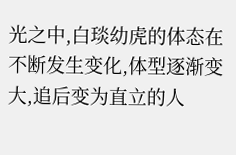光之中,白琰幼虎的体态在不断发生变化,体型逐渐变大,追后变为直立的人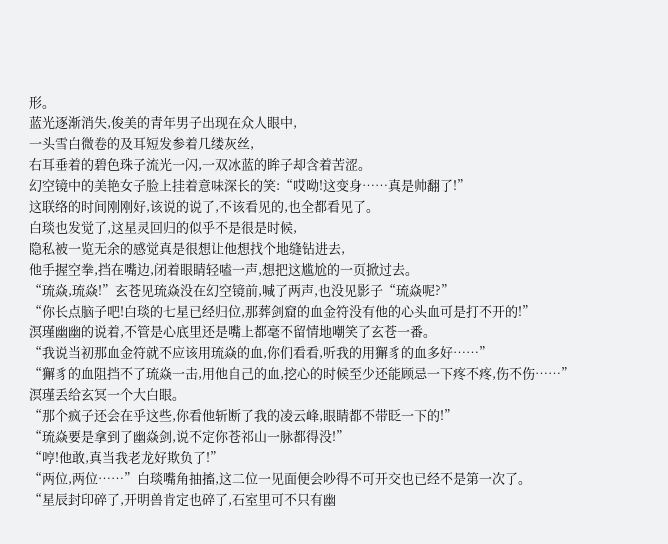形。
蓝光逐渐消失,俊美的青年男子出现在众人眼中,
一头雪白微卷的及耳短发参着几缕灰丝,
右耳垂着的碧色珠子流光一闪,一双冰蓝的眸子却含着苦涩。
幻空镜中的美艳女子脸上挂着意味深长的笑:“哎呦!这变身……真是帅翻了!”
这联络的时间刚刚好,该说的说了,不该看见的,也全都看见了。
白琰也发觉了,这星灵回归的似乎不是很是时候,
隐私被一览无余的感觉真是很想让他想找个地缝钻进去,
他手握空拳,挡在嘴边,闭着眼睛轻嗑一声,想把这尴尬的一页掀过去。
“琉焱,琉焱!”玄苍见琉焱没在幻空镜前,喊了两声,也没见影子“琉焱呢?”
“你长点脑子吧!白琰的七星已经归位,那葬剑窟的血金符没有他的心头血可是打不开的!”
溟瑾幽幽的说着,不管是心底里还是嘴上都毫不留情地嘲笑了玄苍一番。
“我说当初那血金符就不应该用琉焱的血,你们看看,听我的用獬豸的血多好……”
“獬豸的血阻挡不了琉焱一击,用他自己的血,挖心的时候至少还能顾忌一下疼不疼,伤不伤……”
溟瑾丢给玄冥一个大白眼。
“那个疯子还会在乎这些,你看他斩断了我的凌云峰,眼睛都不带眨一下的!”
“琉焱要是拿到了幽焱剑,说不定你苍祁山一脉都得没!”
“哼!他敢,真当我老龙好欺负了!”
“两位,两位……”白琰嘴角抽搐,这二位一见面便会吵得不可开交也已经不是第一次了。
“星辰封印碎了,开明兽肯定也碎了,石室里可不只有幽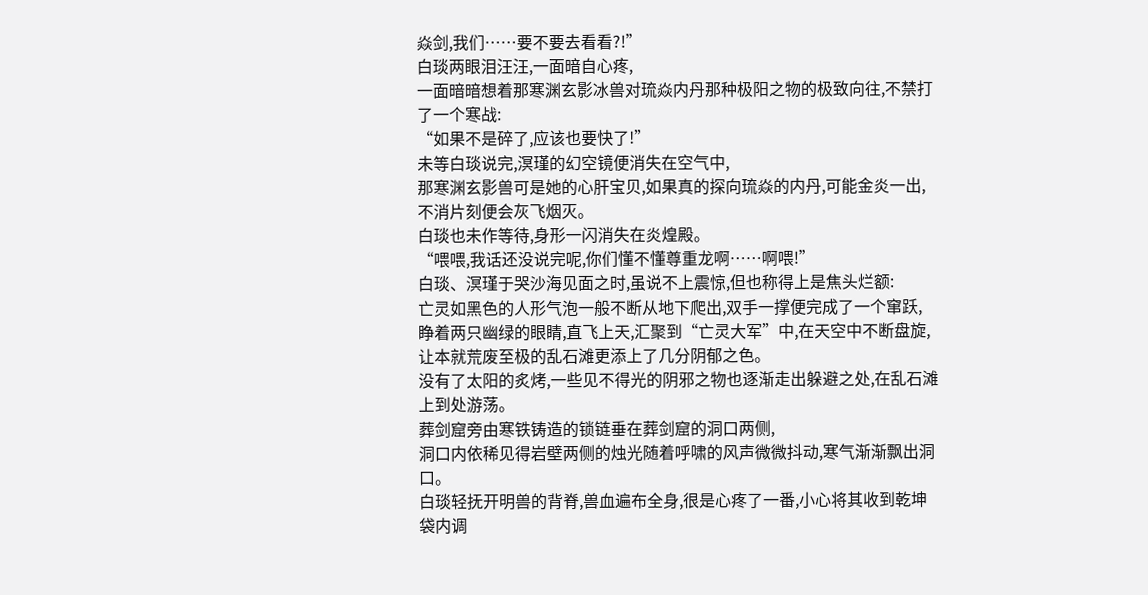焱剑,我们……要不要去看看?!”
白琰两眼泪汪汪,一面暗自心疼,
一面暗暗想着那寒渊玄影冰兽对琉焱内丹那种极阳之物的极致向往,不禁打了一个寒战:
“如果不是碎了,应该也要快了!”
未等白琰说完,溟瑾的幻空镜便消失在空气中,
那寒渊玄影兽可是她的心肝宝贝,如果真的探向琉焱的内丹,可能金炎一出,不消片刻便会灰飞烟灭。
白琰也未作等待,身形一闪消失在炎煌殿。
“喂喂,我话还没说完呢,你们懂不懂尊重龙啊……啊喂!”
白琰、溟瑾于哭沙海见面之时,虽说不上震惊,但也称得上是焦头烂额:
亡灵如黑色的人形气泡一般不断从地下爬出,双手一撑便完成了一个窜跃,
睁着两只幽绿的眼睛,直飞上天,汇聚到“亡灵大军”中,在天空中不断盘旋,
让本就荒废至极的乱石滩更添上了几分阴郁之色。
没有了太阳的炙烤,一些见不得光的阴邪之物也逐渐走出躲避之处,在乱石滩上到处游荡。
葬剑窟旁由寒铁铸造的锁链垂在葬剑窟的洞口两侧,
洞口内依稀见得岩壁两侧的烛光随着呼啸的风声微微抖动,寒气渐渐飘出洞口。
白琰轻抚开明兽的背脊,兽血遍布全身,很是心疼了一番,小心将其收到乾坤袋内调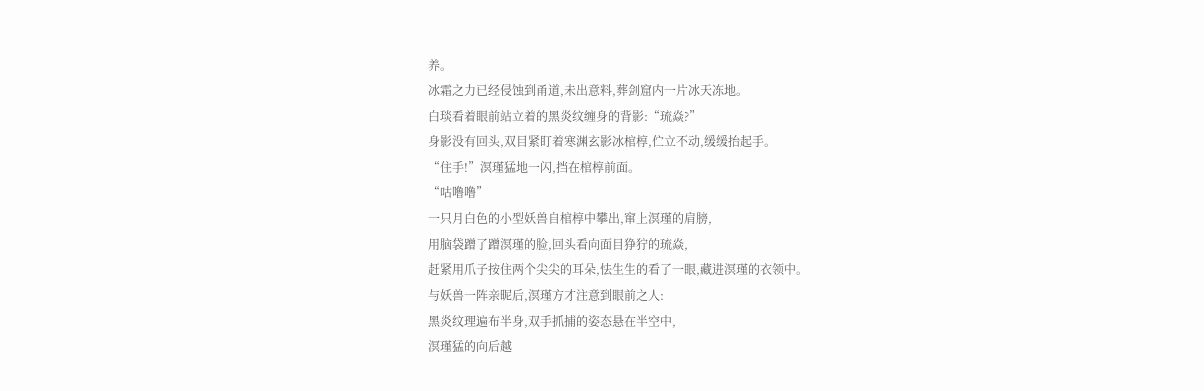养。
冰霜之力已经侵蚀到甬道,未出意料,葬剑窟内一片冰天冻地。
白琰看着眼前站立着的黑炎纹缠身的背影:“琉焱?”
身影没有回头,双目紧盯着寒渊玄影冰棺椁,伫立不动,缓缓抬起手。
“住手!”溟瑾猛地一闪,挡在棺椁前面。
“咕噜噜”
一只月白色的小型妖兽自棺椁中攀出,窜上溟瑾的肩膀,
用脑袋蹭了蹭溟瑾的脸,回头看向面目狰狞的琉焱,
赶紧用爪子按住两个尖尖的耳朵,怯生生的看了一眼,藏进溟瑾的衣领中。
与妖兽一阵亲昵后,溟瑾方才注意到眼前之人:
黑炎纹理遍布半身,双手抓捕的姿态悬在半空中,
溟瑾猛的向后越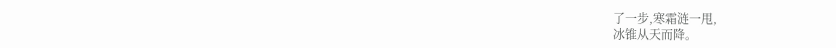了一步,寒霜涟一甩,
冰锥从天而降。